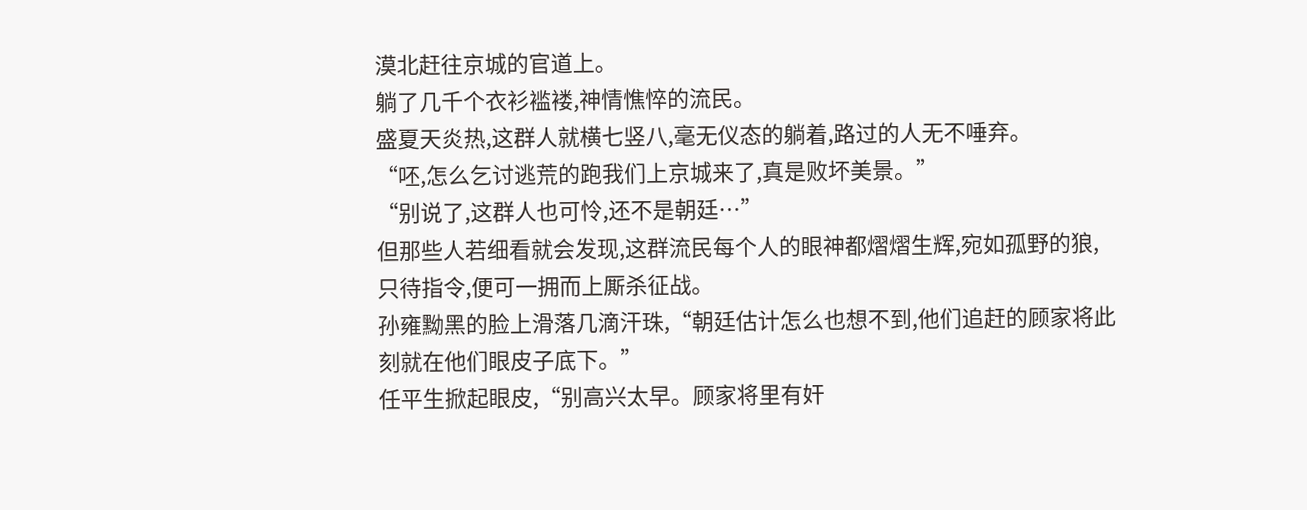漠北赶往京城的官道上。
躺了几千个衣衫褴褛,神情憔悴的流民。
盛夏天炎热,这群人就横七竖八,毫无仪态的躺着,路过的人无不唾弃。
“呸,怎么乞讨逃荒的跑我们上京城来了,真是败坏美景。”
“别说了,这群人也可怜,还不是朝廷…”
但那些人若细看就会发现,这群流民每个人的眼神都熠熠生辉,宛如孤野的狼,只待指令,便可一拥而上厮杀征战。
孙雍黝黑的脸上滑落几滴汗珠,“朝廷估计怎么也想不到,他们追赶的顾家将此刻就在他们眼皮子底下。”
任平生掀起眼皮,“别高兴太早。顾家将里有奸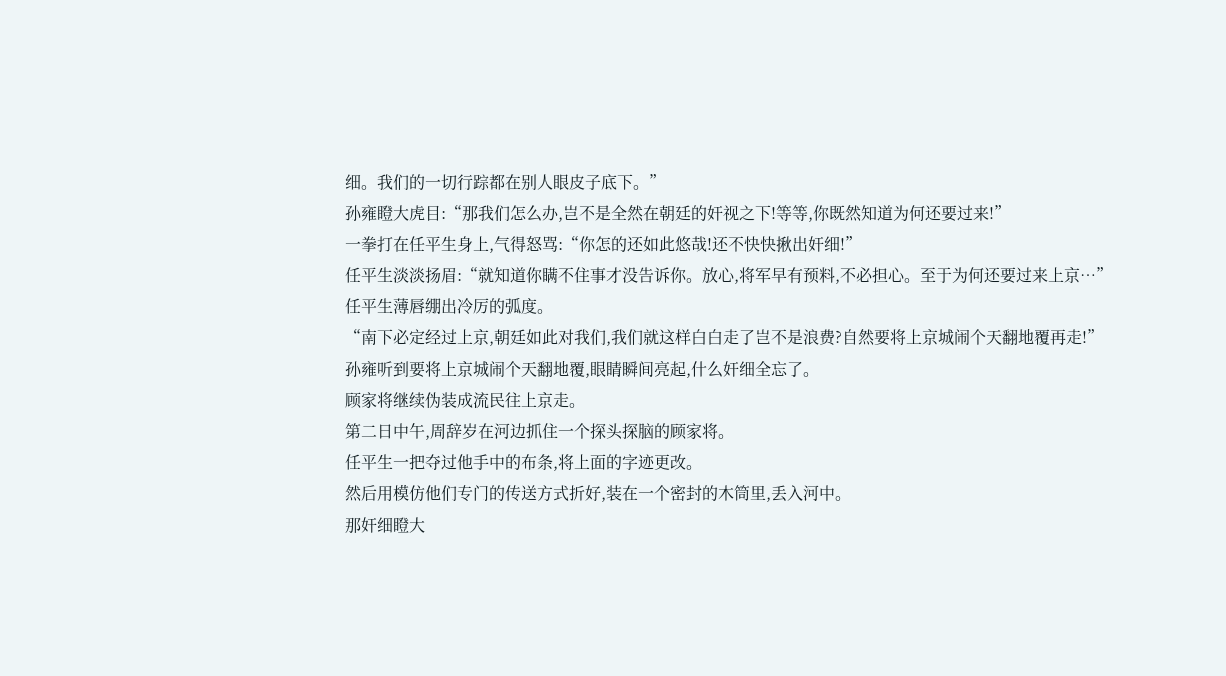细。我们的一切行踪都在别人眼皮子底下。”
孙雍瞪大虎目:“那我们怎么办,岂不是全然在朝廷的奸视之下!等等,你既然知道为何还要过来!”
一拳打在任平生身上,气得怒骂:“你怎的还如此悠哉!还不快快揪出奸细!”
任平生淡淡扬眉:“就知道你瞒不住事才没告诉你。放心,将军早有预料,不必担心。至于为何还要过来上京…”
任平生薄唇绷出冷厉的弧度。
“南下必定经过上京,朝廷如此对我们,我们就这样白白走了岂不是浪费?自然要将上京城闹个天翻地覆再走!”
孙雍听到要将上京城闹个天翻地覆,眼睛瞬间亮起,什么奸细全忘了。
顾家将继续伪装成流民往上京走。
第二日中午,周辞岁在河边抓住一个探头探脑的顾家将。
任平生一把夺过他手中的布条,将上面的字迹更改。
然后用模仿他们专门的传送方式折好,装在一个密封的木筒里,丢入河中。
那奸细瞪大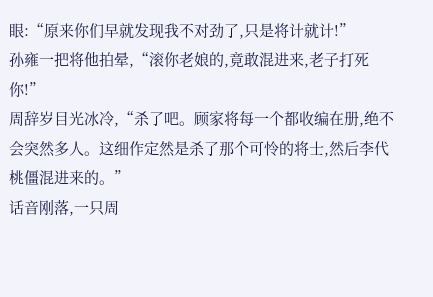眼:“原来你们早就发现我不对劲了,只是将计就计!”
孙雍一把将他拍晕,“滚你老娘的,竟敢混进来,老子打死你!”
周辞岁目光冰冷,“杀了吧。顾家将每一个都收编在册,绝不会突然多人。这细作定然是杀了那个可怜的将士,然后李代桃僵混进来的。”
话音刚落,一只周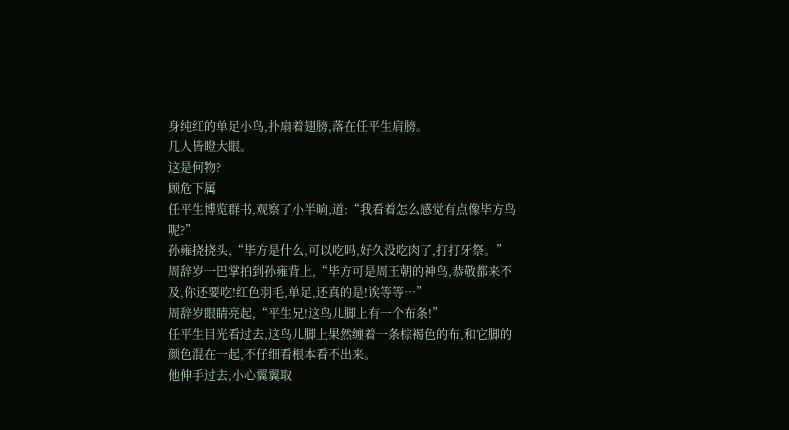身纯红的单足小鸟,扑扇着翅膀,落在任平生肩膀。
几人皆瞪大眼。
这是何物?
顾危下属
任平生博览群书,观察了小半晌,道:“我看着怎么感觉有点像毕方鸟呢?”
孙雍挠挠头,“毕方是什么,可以吃吗,好久没吃肉了,打打牙祭。”
周辞岁一巴掌拍到孙雍背上,“毕方可是周王朝的神鸟,恭敬都来不及,你还要吃!红色羽毛,单足,还真的是!诶等等…”
周辞岁眼睛亮起,“平生兄!这鸟儿脚上有一个布条!”
任平生目光看过去,这鸟儿脚上果然缠着一条棕褐色的布,和它脚的颜色混在一起,不仔细看根本看不出来。
他伸手过去,小心翼翼取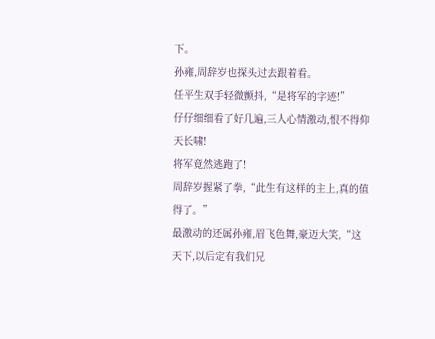下。
孙雍,周辞岁也探头过去跟着看。
任平生双手轻微颤抖,“是将军的字迹!”
仔仔细细看了好几遍,三人心情激动,恨不得仰天长啸!
将军竟然逃跑了!
周辞岁握紧了拳,“此生有这样的主上,真的值得了。”
最激动的还属孙雍,眉飞色舞,豪迈大笑,“这天下,以后定有我们兄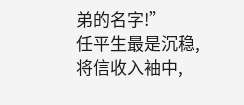弟的名字!”
任平生最是沉稳,将信收入袖中,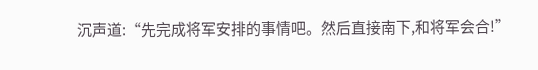沉声道:“先完成将军安排的事情吧。然后直接南下,和将军会合!”